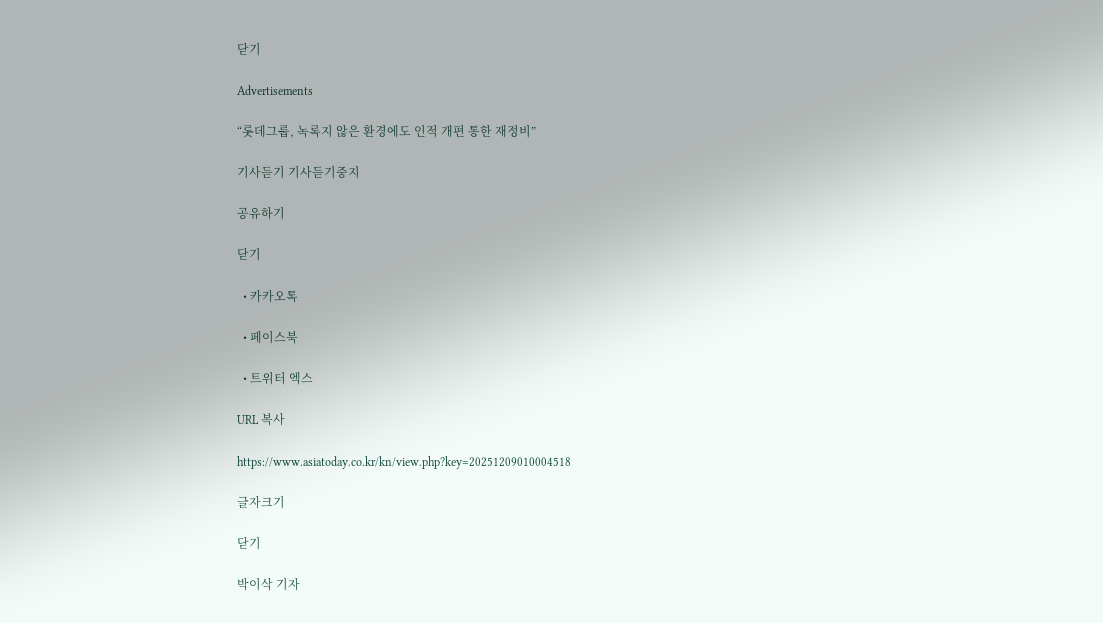닫기

Advertisements

“롯데그룹, 녹록지 않은 환경에도 인적 개편 통한 재정비”

기사듣기 기사듣기중지

공유하기

닫기

  • 카카오톡

  • 페이스북

  • 트위터 엑스

URL 복사

https://www.asiatoday.co.kr/kn/view.php?key=20251209010004518

글자크기

닫기

박이삭 기자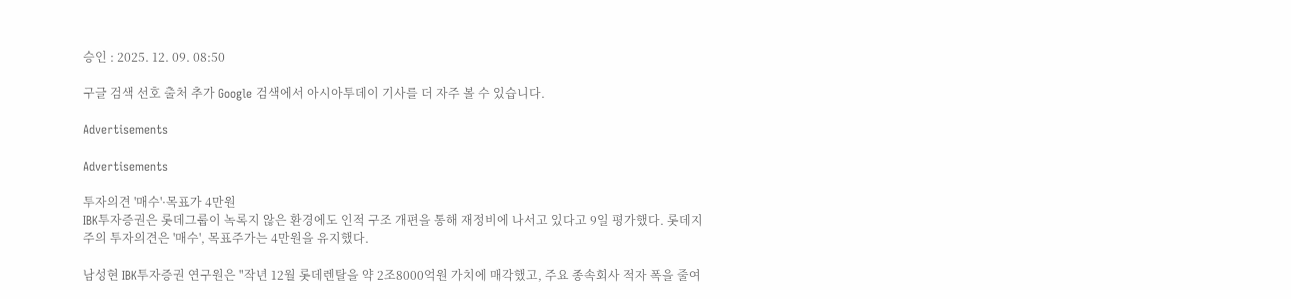승인 : 2025. 12. 09. 08:50

구글 검색 선호 출처 추가 Google 검색에서 아시아투데이 기사를 더 자주 볼 수 있습니다.

Advertisements

Advertisements

투자의견 '매수'·목표가 4만원
IBK투자증권은 롯데그룹이 녹록지 않은 환경에도 인적 구조 개편을 통해 재정비에 나서고 있다고 9일 평가했다. 롯데지주의 투자의견은 '매수', 목표주가는 4만원을 유지했다.

남성현 IBK투자증권 연구원은 "작년 12월 롯데렌탈을 약 2조8000억원 가치에 매각했고, 주요 종속회사 적자 폭을 줄여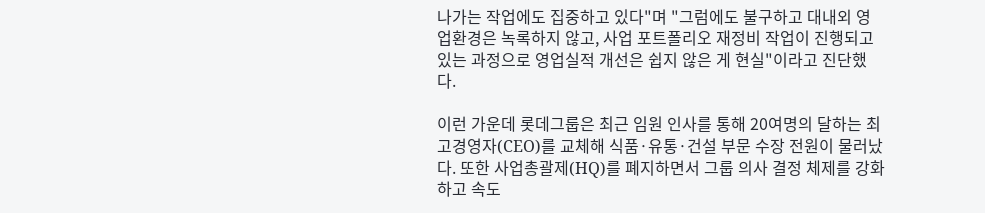나가는 작업에도 집중하고 있다"며 "그럼에도 불구하고 대내외 영업환경은 녹록하지 않고, 사업 포트폴리오 재정비 작업이 진행되고 있는 과정으로 영업실적 개선은 쉽지 않은 게 현실"이라고 진단했다.

이런 가운데 롯데그룹은 최근 임원 인사를 통해 20여명의 달하는 최고경영자(CEO)를 교체해 식품·유통·건설 부문 수장 전원이 물러났다. 또한 사업총괄제(HQ)를 폐지하면서 그룹 의사 결정 체제를 강화하고 속도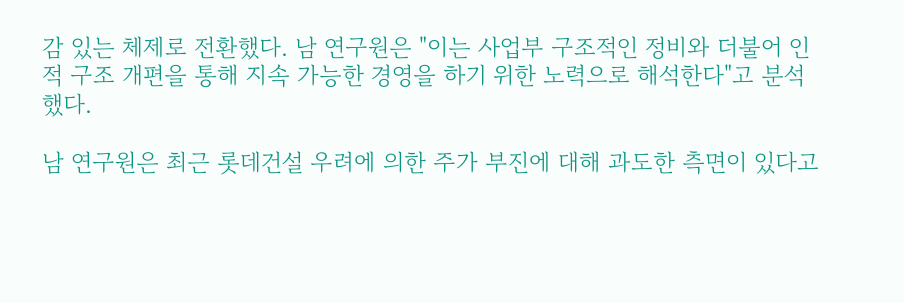감 있는 체제로 전환했다. 남 연구원은 "이는 사업부 구조적인 정비와 더불어 인적 구조 개편을 통해 지속 가능한 경영을 하기 위한 노력으로 해석한다"고 분석했다.

남 연구원은 최근 롯데건설 우려에 의한 주가 부진에 대해 과도한 측면이 있다고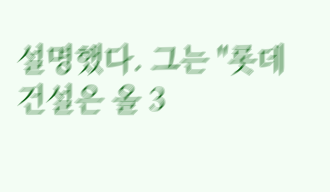설명했다. 그는 "롯데건설은 올 3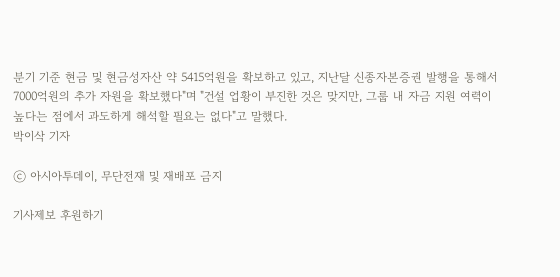분기 기준 현금 및 현금성자산 약 5415억원을 확보하고 있고, 지난달 신종자본증권 발행을 통해서 7000억원의 추가 자원을 확보했다"며 "건설 업황이 부진한 것은 맞지만, 그룹 내 자금 지원 여력이 높다는 점에서 과도하게 해석할 필요는 없다"고 말했다.
박이삭 기자

ⓒ 아시아투데이, 무단전재 및 재배포 금지

기사제보 후원하기